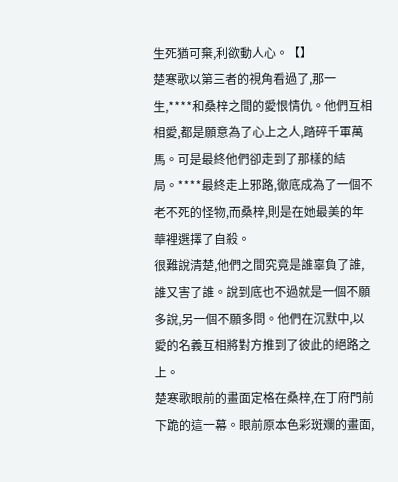生死猶可棄,利欲動人心。【】
楚寒歌以第三者的視角看過了,那一生,****和桑梓之間的愛恨情仇。他們互相相愛,都是願意為了心上之人,踏碎千軍萬馬。可是最終他們卻走到了那樣的結局。****最終走上邪路,徹底成為了一個不老不死的怪物,而桑梓,則是在她最美的年華裡選擇了自殺。
很難說清楚,他們之間究竟是誰辜負了誰,誰又害了誰。說到底也不過就是一個不願多說,另一個不願多問。他們在沉默中,以愛的名義互相將對方推到了彼此的絕路之上。
楚寒歌眼前的畫面定格在桑梓,在丁府門前下跪的這一幕。眼前原本色彩斑斕的畫面,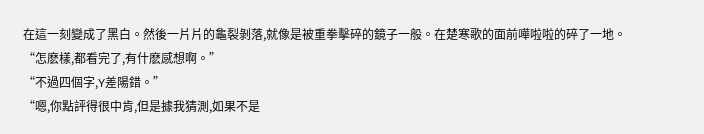在這一刻變成了黑白。然後一片片的龜裂剝落,就像是被重拳擊碎的鏡子一般。在楚寒歌的面前嘩啦啦的碎了一地。
“怎麽樣,都看完了,有什麽感想啊。”
“不過四個字,Y差陽錯。”
“嗯,你點評得很中肯,但是據我猜測,如果不是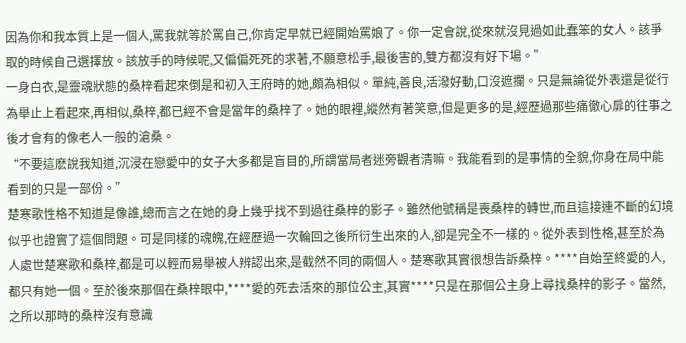因為你和我本質上是一個人,罵我就等於罵自己,你肯定早就已經開始罵娘了。你一定會說,從來就沒見過如此蠢笨的女人。該爭取的時候自己選擇放。該放手的時候呢,又偏偏死死的求著,不願意松手,最後害的,雙方都沒有好下場。”
一身白衣,是靈魂狀態的桑梓看起來倒是和初入王府時的她,頗為相似。單純,善良,活潑好動,口沒遮攔。只是無論從外表還是從行為舉止上看起來,再相似,桑梓,都已經不會是當年的桑梓了。她的眼裡,縱然有著笑意,但是更多的是,經歷過那些痛徹心扉的往事之後才會有的像老人一般的滄桑。
“不要這麽說我知道,沉浸在戀愛中的女子大多都是盲目的,所謂當局者迷旁觀者清嘛。我能看到的是事情的全貌,你身在局中能看到的只是一部份。”
楚寒歌性格不知道是像誰,總而言之在她的身上幾乎找不到過往桑梓的影子。雖然他號稱是喪桑梓的轉世,而且這接連不斷的幻境似乎也證實了這個問題。可是同樣的魂魄,在經歷過一次輪回之後所衍生出來的人,卻是完全不一樣的。從外表到性格,甚至於為人處世楚寒歌和桑梓,都是可以輕而易舉被人辨認出來,是截然不同的兩個人。楚寒歌其實很想告訴桑梓。****自始至終愛的人,都只有她一個。至於後來那個在桑梓眼中,****愛的死去活來的那位公主,其實****只是在那個公主身上尋找桑梓的影子。當然,之所以那時的桑梓沒有意識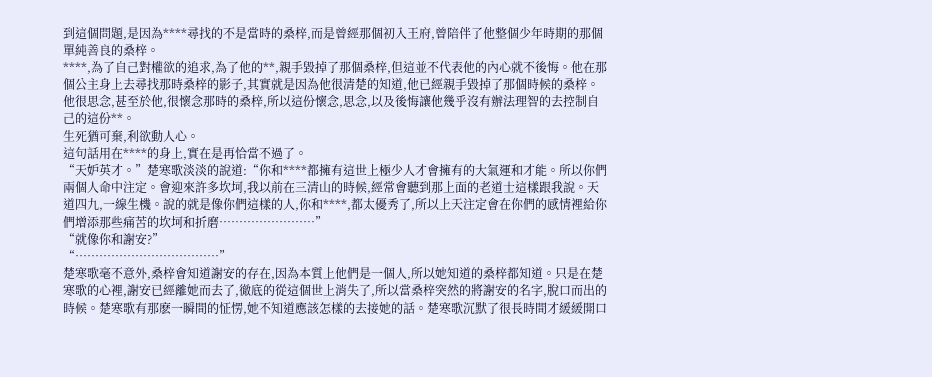到這個問題,是因為****尋找的不是當時的桑梓,而是曾經那個初入王府,曾陪伴了他整個少年時期的那個單純善良的桑梓。
****,為了自己對權欲的追求,為了他的**,親手毀掉了那個桑梓,但這並不代表他的內心就不後悔。他在那個公主身上去尋找那時桑梓的影子,其實就是因為他很清楚的知道,他已經親手毀掉了那個時候的桑梓。他很思念,甚至於他,很懷念那時的桑梓,所以這份懷念,思念,以及後悔讓他幾乎沒有辦法理智的去控制自己的這份**。
生死猶可棄,利欲動人心。
這句話用在****的身上,實在是再恰當不過了。
“天妒英才。”楚寒歌淡淡的說道:“你和****都擁有這世上極少人才會擁有的大氣運和才能。所以你們兩個人命中注定。會迎來許多坎坷,我以前在三清山的時候,經常會聽到那上面的老道士這樣跟我說。天道四九,一線生機。說的就是像你們這樣的人,你和****,都太優秀了,所以上天注定會在你們的感情裡給你們增添那些痛苦的坎坷和折磨……………………”
“就像你和謝安?”
“………………………………”
楚寒歌毫不意外,桑梓會知道謝安的存在,因為本質上他們是一個人,所以她知道的桑梓都知道。只是在楚寒歌的心裡,謝安已經離她而去了,徹底的從這個世上消失了,所以當桑梓突然的將謝安的名字,脫口而出的時候。楚寒歌有那麽一瞬間的怔愣,她不知道應該怎樣的去接她的話。楚寒歌沉默了很長時間才緩緩開口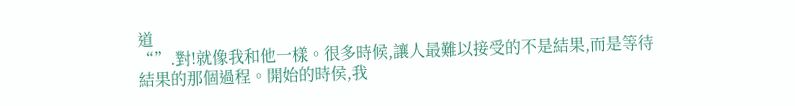道
“”.對!就像我和他一樣。很多時候,讓人最難以接受的不是結果,而是等待結果的那個過程。開始的時侯,我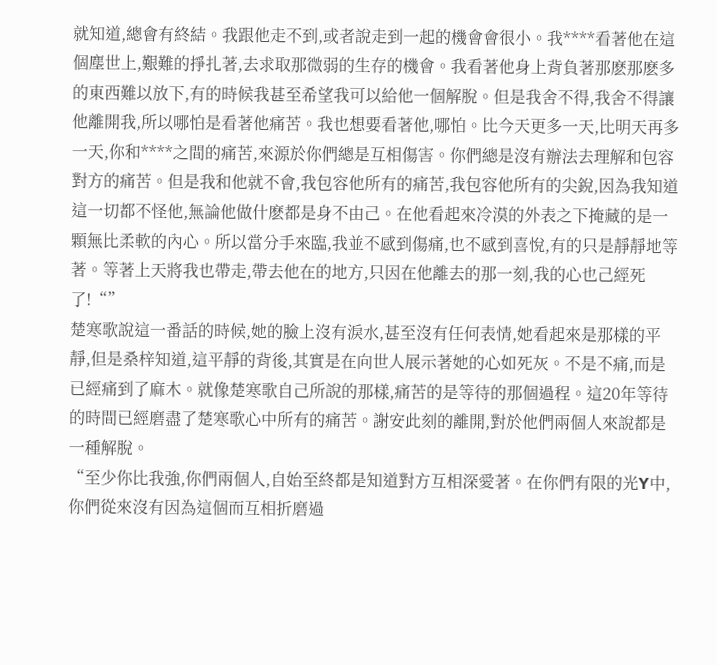就知道,總會有終結。我跟他走不到,或者說走到一起的機會會很小。我****看著他在這個塵世上,艱難的掙扎著,去求取那微弱的生存的機會。我看著他身上背負著那麽那麽多的東西難以放下,有的時候我甚至希望我可以給他一個解脫。但是我舍不得,我舍不得讓他離開我,所以哪怕是看著他痛苦。我也想要看著他,哪怕。比今天更多一天,比明天再多一天,你和****之間的痛苦,來源於你們總是互相傷害。你們總是沒有辦法去理解和包容對方的痛苦。但是我和他就不會,我包容他所有的痛苦,我包容他所有的尖銳,因為我知道這一切都不怪他,無論他做什麽都是身不由己。在他看起來冷漠的外表之下掩藏的是一顆無比柔軟的內心。所以當分手來臨,我並不感到傷痛,也不感到喜悅,有的只是靜靜地等著。等著上天將我也帶走,帶去他在的地方,只因在他離去的那一刻,我的心也己經死了!“”
楚寒歌說這一番話的時候,她的臉上沒有淚水,甚至沒有任何表情,她看起來是那樣的平靜,但是桑梓知道,這平靜的背後,其實是在向世人展示著她的心如死灰。不是不痛,而是已經痛到了麻木。就像楚寒歌自己所說的那樣,痛苦的是等待的那個過程。這20年等待的時間已經磨盡了楚寒歌心中所有的痛苦。謝安此刻的離開,對於他們兩個人來說都是一種解脫。
“至少你比我強,你們兩個人,自始至終都是知道對方互相深愛著。在你們有限的光Y中,你們從來沒有因為這個而互相折磨過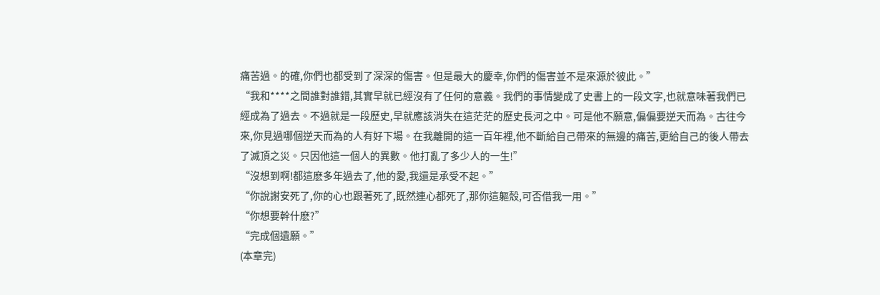痛苦過。的確,你們也都受到了深深的傷害。但是最大的慶幸,你們的傷害並不是來源於彼此。”
“我和****之間誰對誰錯,其實早就已經沒有了任何的意義。我們的事情變成了史書上的一段文字,也就意味著我們已經成為了過去。不過就是一段歷史,早就應該消失在這茫茫的歷史長河之中。可是他不願意,偏偏要逆天而為。古往今來,你見過哪個逆天而為的人有好下場。在我離開的這一百年裡,他不斷給自己帶來的無邊的痛苦,更給自己的後人帶去了滅頂之災。只因他這一個人的異數。他打亂了多少人的一生!”
“沒想到啊!都這麽多年過去了,他的愛,我還是承受不起。”
“你說謝安死了,你的心也跟著死了,既然連心都死了,那你這軀殼,可否借我一用。”
“你想要幹什麽?”
“完成個遺願。”
(本章完)